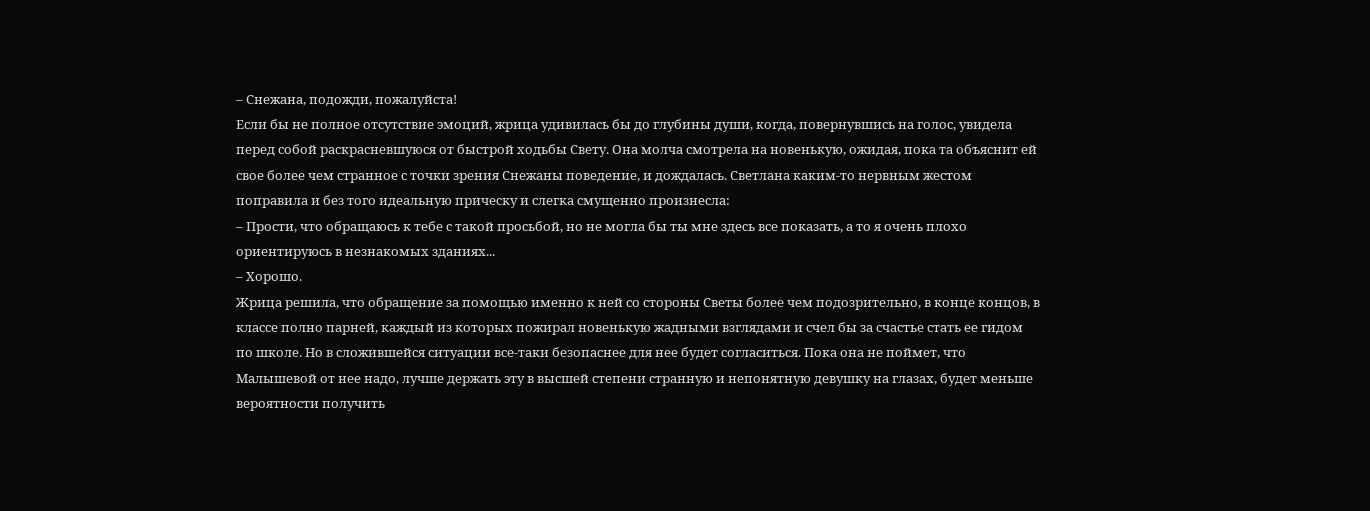– Снежана, подожди, пожалуйста!
Если бы не полное отсутствие эмоций, жрица удивилась бы до глубины души, когда, повернувшись на голос, увидела перед собой раскрасневшуюся от быстрой ходьбы Свету. Она молча смотрела на новенькую, ожидая, пока та объяснит ей свое более чем странное с точки зрения Снежаны поведение, и дождалась. Светлана каким-то нервным жестом поправила и без того идеальную прическу и слегка смущенно произнесла:
– Прости, что обращаюсь к тебе с такой просьбой, но не могла бы ты мне здесь все показать, а то я очень плохо ориентируюсь в незнакомых зданиях...
– Хорошо.
Жрица решила, что обращение за помощью именно к ней со стороны Светы более чем подозрительно, в конце концов, в классе полно парней, каждый из которых пожирал новенькую жадными взглядами и счел бы за счастье стать ее гидом по школе. Но в сложившейся ситуации все-таки безопаснее для нее будет согласиться. Пока она не поймет, что Малышевой от нее надо, лучше держать эту в высшей степени странную и непонятную девушку на глазах, будет меньше вероятности получить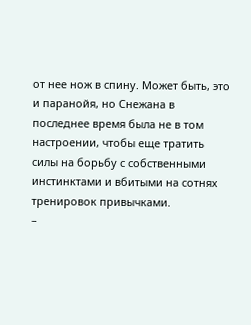от нее нож в спину. Может быть, это и паранойя, но Снежана в последнее время была не в том настроении, чтобы еще тратить силы на борьбу с собственными инстинктами и вбитыми на сотнях тренировок привычками.
–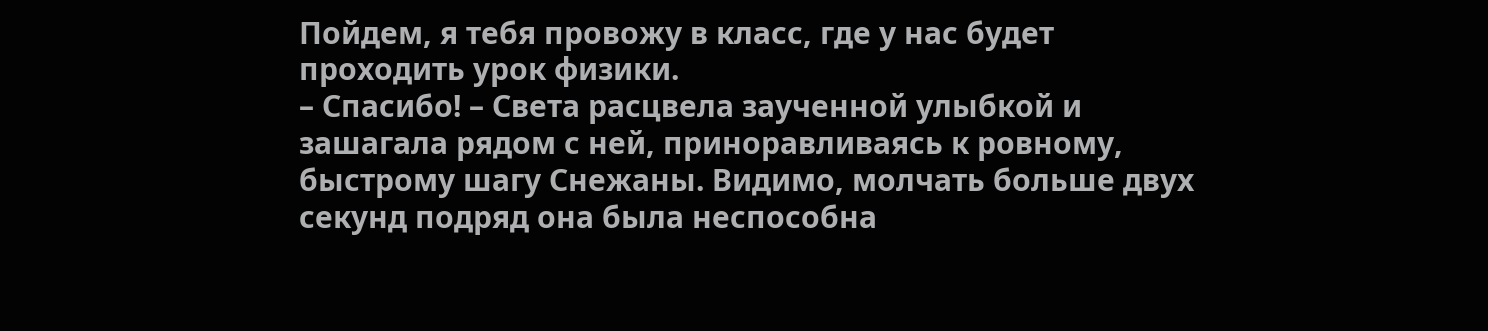Пойдем, я тебя провожу в класс, где у нас будет проходить урок физики.
– Спасибо! – Света расцвела заученной улыбкой и зашагала рядом с ней, приноравливаясь к ровному, быстрому шагу Снежаны. Видимо, молчать больше двух секунд подряд она была неспособна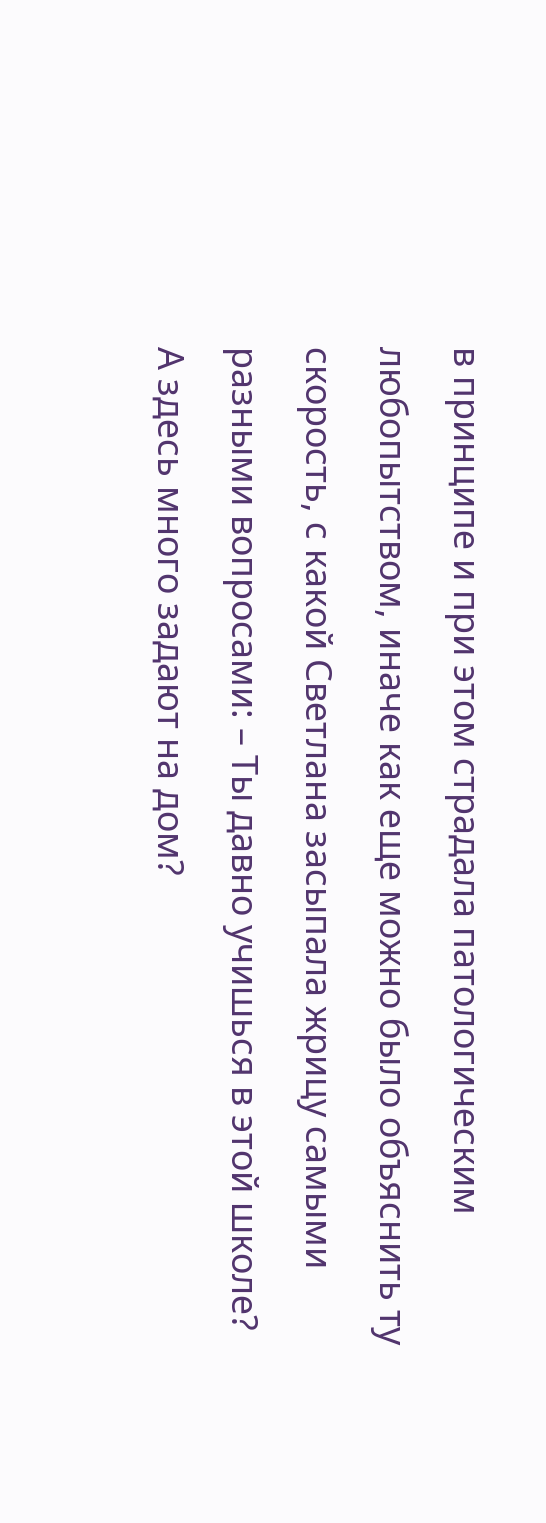в принципе и при этом страдала патологическим любопытством, иначе как еще можно было объяснить ту скорость, с какой Светлана засыпала жрицу самыми разными вопросами: – Ты давно учишься в этой школе? А здесь много задают на дом?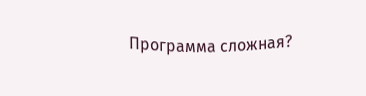Программа сложная?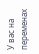У вас на переменах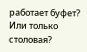работает буфет? Или только столовая?